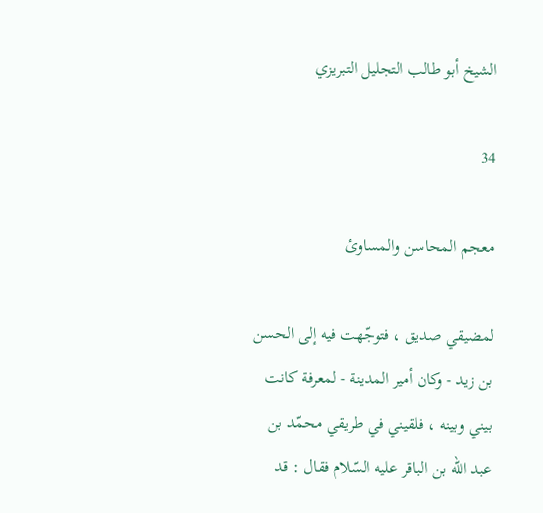الشيخ أبو طالب التجليل التبريزي

34

معجم المحاسن والمساوئ

لمضيقي صديق ، فتوجّهت فيه إلى الحسن بن زيد - وكان أمير المدينة - لمعرفة كانت بيني وبينه ، فلقيني في طريقي محمّد بن عبد اللّه بن الباقر عليه السّلام فقال : قد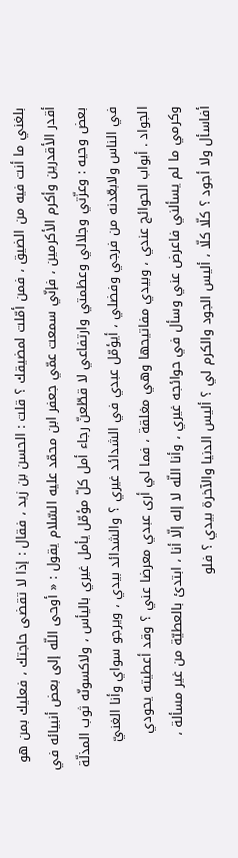بلغني ما أنت فيه من الضيق ، فمن أمّلت لمضيقك ؟ قلت : الحسن بن زيد ، فقال : إذا لا تقضى حاجتك ، فعليك بمن هو أقدر الأقدرين وأكرم الأكرمين ، فإنّي سمعت عمّي جعفر ابن محمّد عليه السّلام يقول : « أوحى اللّه إلى بعض أنبيائه في بعض وحيه : وعزّتي وجلالي وعظمتي وارتفاعي لا قطّعنّ رجاء أمل كلّ مؤمّل يأمل غيري باليأس ، ولاكسونّه ثوب المذلّة في الناس ولابعّدنه من فرجي وفضلي ، أيؤمّل عبدي في الشدائد غيري ؟ والشدائد بيدي ، ويرجو سواي وأنا الغنيّ الجواد . أبواب الحوائج عندي ، وبيدي مفاتيحها وهي مغلقة ، فما لي أرى عبدي معرضا عني ؟ وقد أعطيته يحودي وكرمي ما لم يسألني فاعرض عني وسأل في حوائجه غيري ، وأنا اللّه لا إله إلّا أنا ، ابتدئ بالعطيّة من غير مسألة ، أفاسأل ولا أجود ؟ كلّا كلّا ، أليس الجود والكرم لي ؟ أليس الدنيا والآخرة بيدي ؟ فلو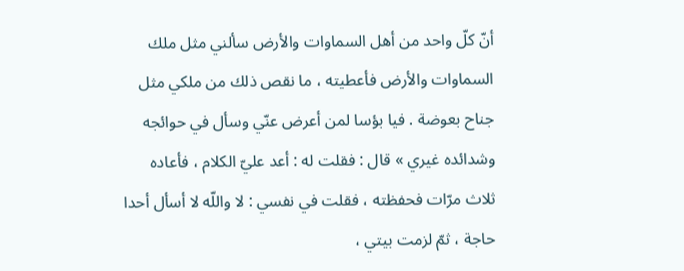أنّ كلّ واحد من أهل السماوات والأرض سألني مثل ملك السماوات والأرض فأعطيته ، ما نقص ذلك من ملكي مثل جناح بعوضة . فيا بؤسا لمن أعرض عنّي وسأل في حوائجه وشدائده غيري » قال : فقلت له : أعد عليّ الكلام ، فأعاده ثلاث مرّات فحفظته ، فقلت في نفسي : لا واللّه لا أسأل أحدا حاجة ، ثمّ لزمت بيتي ،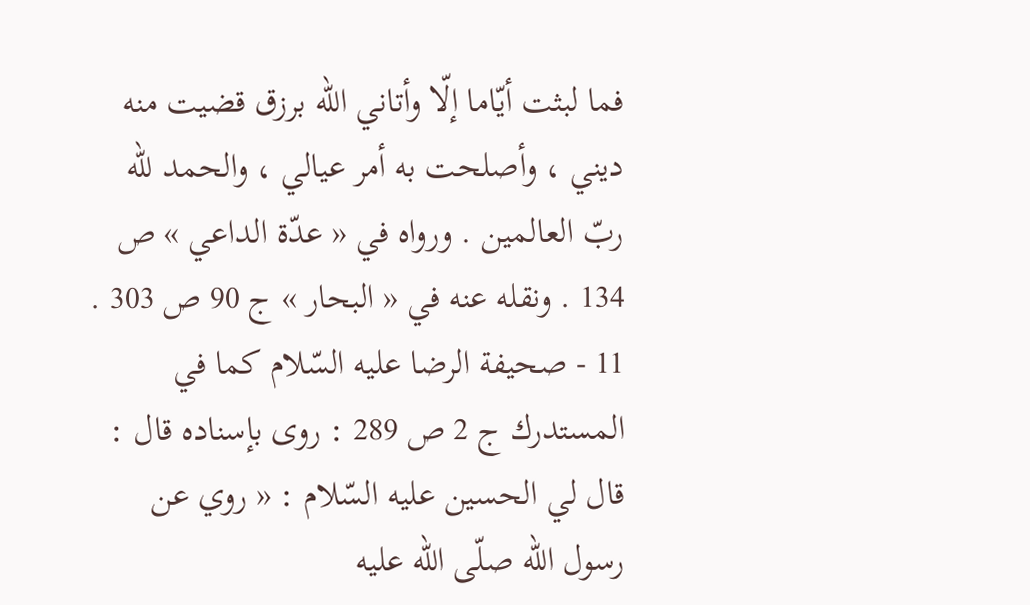فما لبثت أيّاما إلّا وأتاني اللّه برزق قضيت منه ديني ، وأصلحت به أمر عيالي ، والحمد للّه ربّ العالمين . ورواه في « عدّة الداعي » ص 134 . ونقله عنه في « البحار » ج 90 ص 303 . 11 - صحيفة الرضا عليه السّلام كما في المستدرك ج 2 ص 289 : روى بإسناده قال : قال لي الحسين عليه السّلام : « روي عن رسول اللّه صلّى اللّه عليه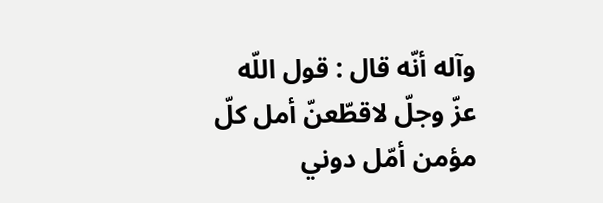وآله أنّه قال : قول اللّه عزّ وجلّ لاقطّعنّ أمل كلّ مؤمن أمّل دوني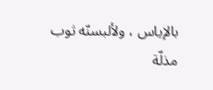بالإياس ، ولألبسنّه ثوب مذلّة